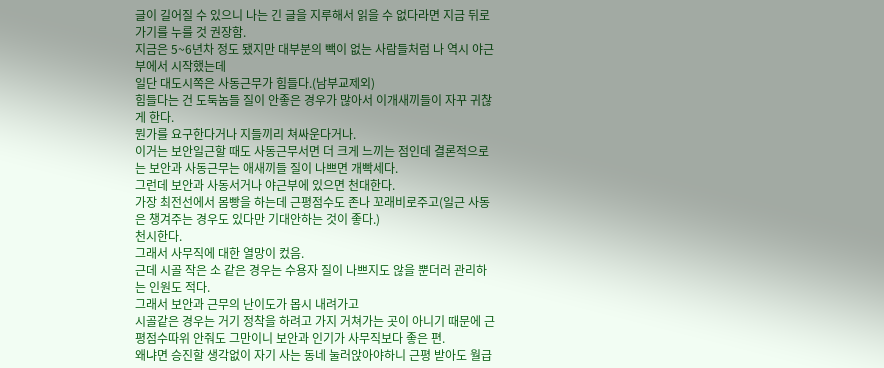글이 길어질 수 있으니 나는 긴 글을 지루해서 읽을 수 없다라면 지금 뒤로가기를 누를 것 권장함.
지금은 5~6년차 정도 됐지만 대부분의 빽이 없는 사람들처럼 나 역시 야근부에서 시작했는데
일단 대도시쪽은 사동근무가 힘들다.(남부교제외)
힘들다는 건 도둑놈들 질이 안좋은 경우가 많아서 이개새끼들이 자꾸 귀찮게 한다.
뭔가를 요구한다거나 지들끼리 쳐싸운다거나.
이거는 보안일근할 때도 사동근무서면 더 크게 느끼는 점인데 결론적으로는 보안과 사동근무는 애새끼들 질이 나쁘면 개빡세다.
그런데 보안과 사동서거나 야근부에 있으면 천대한다.
가장 최전선에서 몸빵을 하는데 근평점수도 존나 꼬래비로주고(일근 사동은 챙겨주는 경우도 있다만 기대안하는 것이 좋다.)
천시한다.
그래서 사무직에 대한 열망이 컸음.
근데 시골 작은 소 같은 경우는 수용자 질이 나쁘지도 않을 뿐더러 관리하는 인원도 적다.
그래서 보안과 근무의 난이도가 몹시 내려가고
시골같은 경우는 거기 정착을 하려고 가지 거쳐가는 곳이 아니기 때문에 근평점수따위 안줘도 그만이니 보안과 인기가 사무직보다 좋은 편.
왜냐면 승진할 생각없이 자기 사는 동네 눌러앉아야하니 근평 받아도 월급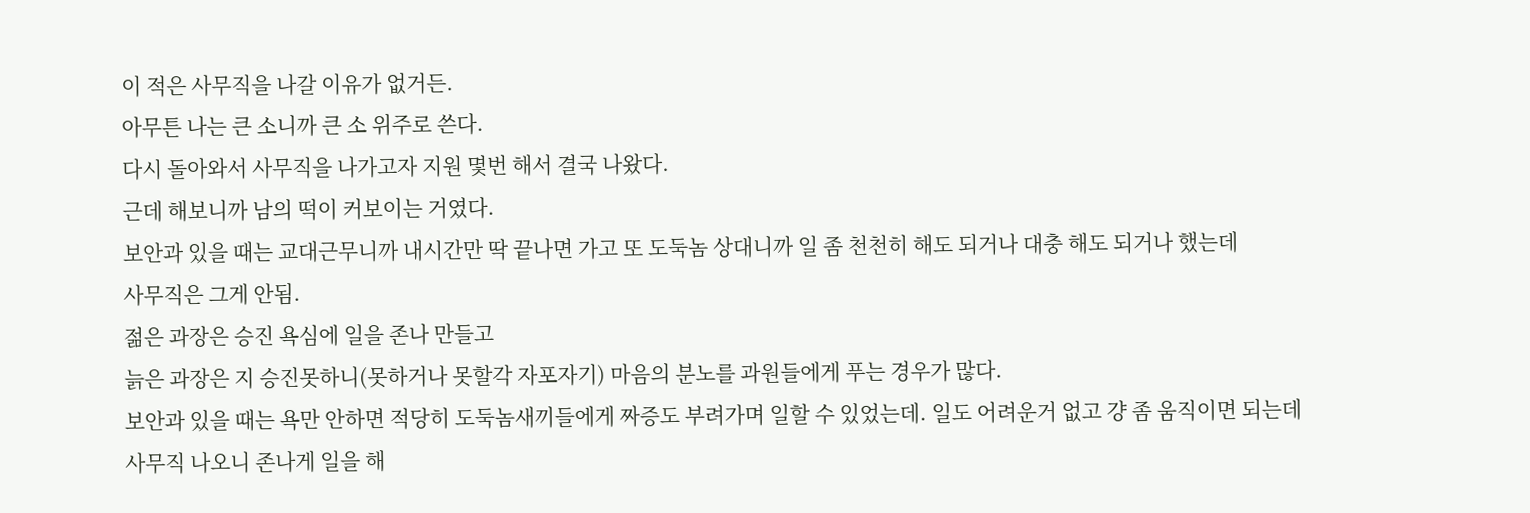이 적은 사무직을 나갈 이유가 없거든.
아무튼 나는 큰 소니까 큰 소 위주로 쓴다.
다시 돌아와서 사무직을 나가고자 지원 몇번 해서 결국 나왔다.
근데 해보니까 남의 떡이 커보이는 거였다.
보안과 있을 때는 교대근무니까 내시간만 딱 끝나면 가고 또 도둑놈 상대니까 일 좀 천천히 해도 되거나 대충 해도 되거나 했는데
사무직은 그게 안됨.
젊은 과장은 승진 욕심에 일을 존나 만들고
늙은 과장은 지 승진못하니(못하거나 못할각 자포자기) 마음의 분노를 과원들에게 푸는 경우가 많다.
보안과 있을 때는 욕만 안하면 적당히 도둑놈새끼들에게 짜증도 부려가며 일할 수 있었는데. 일도 어려운거 없고 걍 좀 움직이면 되는데
사무직 나오니 존나게 일을 해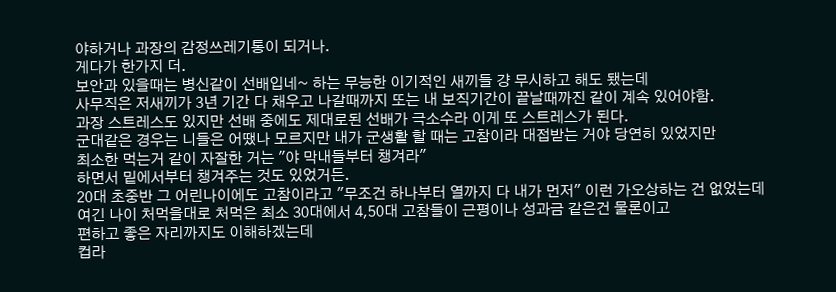야하거나 과장의 감정쓰레기통이 되거나.
게다가 한가지 더.
보안과 있을때는 병신같이 선배입네~ 하는 무능한 이기적인 새끼들 걍 무시하고 해도 됐는데
사무직은 저새끼가 3년 기간 다 채우고 나갈때까지 또는 내 보직기간이 끝날때까진 같이 계속 있어야함.
과장 스트레스도 있지만 선배 중에도 제대로된 선배가 극소수라 이게 또 스트레스가 된다.
군대같은 경우는 니들은 어땠나 모르지만 내가 군생활 할 때는 고참이라 대접받는 거야 당연히 있었지만
최소한 먹는거 같이 자잘한 거는 "야 막내들부터 챙겨라"
하면서 밑에서부터 챙겨주는 것도 있었거든.
20대 초중반 그 어린나이에도 고참이라고 "무조건 하나부터 열까지 다 내가 먼저" 이런 가오상하는 건 없었는데
여긴 나이 처먹을대로 처먹은 최소 30대에서 4,50대 고참들이 근평이나 성과금 같은건 물론이고
편하고 좋은 자리까지도 이해하겠는데
컵라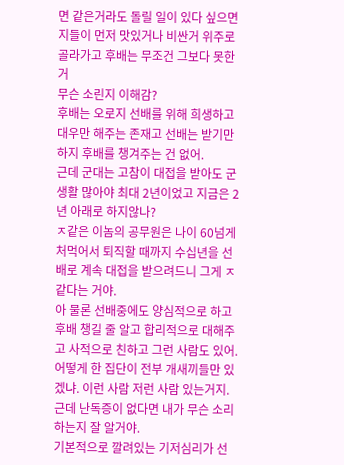면 같은거라도 돌릴 일이 있다 싶으면 지들이 먼저 맛있거나 비싼거 위주로 골라가고 후배는 무조건 그보다 못한거
무슨 소린지 이해감?
후배는 오로지 선배를 위해 희생하고 대우만 해주는 존재고 선배는 받기만 하지 후배를 챙겨주는 건 없어.
근데 군대는 고참이 대접을 받아도 군생활 많아야 최대 2년이었고 지금은 2년 아래로 하지않나?
ㅈ같은 이놈의 공무원은 나이 60넘게 처먹어서 퇴직할 때까지 수십년을 선배로 계속 대접을 받으려드니 그게 ㅈ같다는 거야.
아 물론 선배중에도 양심적으로 하고 후배 챙길 줄 알고 합리적으로 대해주고 사적으로 친하고 그런 사람도 있어.
어떻게 한 집단이 전부 개새끼들만 있겠냐. 이런 사람 저런 사람 있는거지.
근데 난독증이 없다면 내가 무슨 소리 하는지 잘 알거야.
기본적으로 깔려있는 기저심리가 선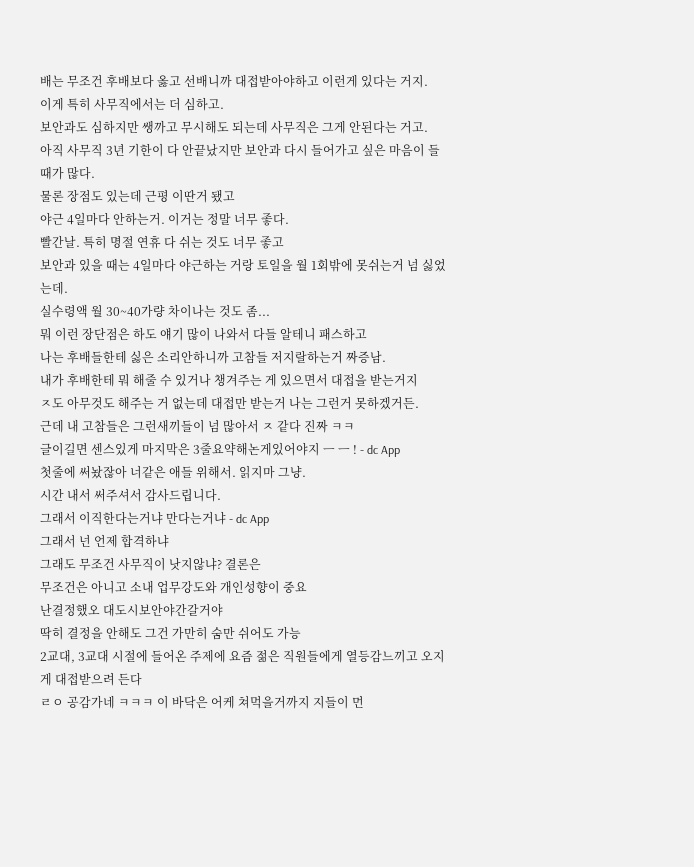배는 무조건 후배보다 옳고 선배니까 대접받아야하고 이런게 있다는 거지.
이게 특히 사무직에서는 더 심하고.
보안과도 심하지만 쌩까고 무시해도 되는데 사무직은 그게 안된다는 거고.
아직 사무직 3년 기한이 다 안끝났지만 보안과 다시 들어가고 싶은 마음이 들때가 많다.
물론 장점도 있는데 근평 이딴거 됐고
야근 4일마다 안하는거. 이거는 정말 너무 좋다.
빨간날. 특히 명절 연휴 다 쉬는 것도 너무 좋고
보안과 있을 때는 4일마다 야근하는 거랑 토일을 월 1회밖에 못쉬는거 넘 싫었는데.
실수령액 월 30~40가량 차이나는 것도 좀...
뭐 이런 장단점은 하도 얘기 많이 나와서 다들 알테니 패스하고
나는 후배들한테 싫은 소리안하니까 고참들 저지랄하는거 짜증남.
내가 후배한테 뭐 해줄 수 있거나 챙겨주는 게 있으면서 대접을 받는거지
ㅈ도 아무것도 해주는 거 없는데 대접만 받는거 나는 그런거 못하겠거든.
근데 내 고참들은 그런새끼들이 넘 많아서 ㅈ 같다 진짜 ㅋㅋ
글이길면 센스있게 마지막은 3줄요약해논게있어야지 ㅡ ㅡ ! - dc App
첫줄에 써놨잖아 너같은 애들 위해서. 읽지마 그냥.
시간 내서 써주셔서 감사드립니다.
그래서 이직한다는거냐 만다는거냐 - dc App
그래서 넌 언제 합격하냐
그래도 무조건 사무직이 낫지않냐? 결론은
무조건은 아니고 소내 업무강도와 개인성향이 중요
난결정했오 대도시보안야간갈거야
딱히 결정을 안해도 그건 가만히 숨만 쉬어도 가능
2교대, 3교대 시절에 들어온 주제에 요즘 젊은 직원들에게 열등감느끼고 오지게 대접받으려 든다
ㄹㅇ 공감가네 ㅋㅋㅋ 이 바닥은 어케 쳐먹을거까지 지들이 먼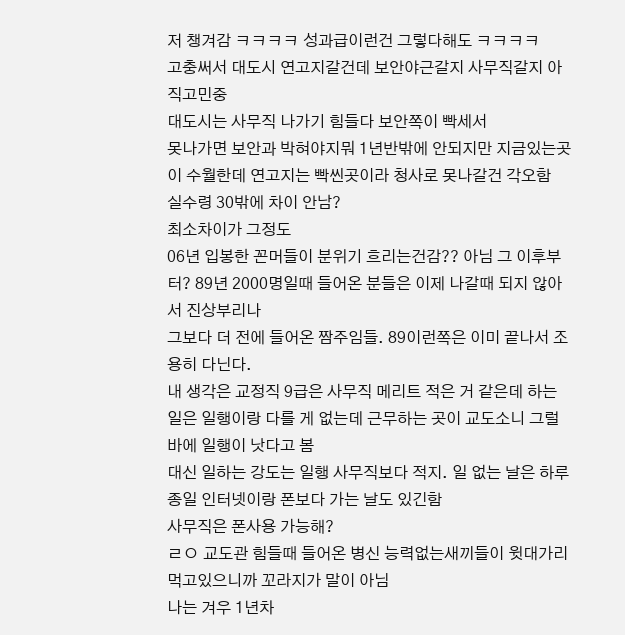저 챙겨감 ㅋㅋㅋㅋ 성과급이런건 그렇다해도 ㅋㅋㅋㅋ
고충써서 대도시 연고지갈건데 보안야근갈지 사무직갈지 아직고민중
대도시는 사무직 나가기 힘들다 보안쪽이 빡세서
못나가면 보안과 박혀야지뭐 1년반밖에 안되지만 지금있는곳이 수월한데 연고지는 빡씬곳이라 청사로 못나갈건 각오함
실수령 30밖에 차이 안남?
최소차이가 그정도
06년 입봉한 꼰머들이 분위기 흐리는건감?? 아님 그 이후부터? 89년 2000명일때 들어온 분들은 이제 나갈때 되지 않아서 진상부리나
그보다 더 전에 들어온 짬주임들. 89이런쪽은 이미 끝나서 조용히 다닌다.
내 생각은 교정직 9급은 사무직 메리트 적은 거 같은데 하는 일은 일행이랑 다를 게 없는데 근무하는 곳이 교도소니 그럴 바에 일행이 낫다고 봄
대신 일하는 강도는 일행 사무직보다 적지. 일 없는 날은 하루종일 인터넷이랑 폰보다 가는 날도 있긴함
사무직은 폰사용 가능해?
ㄹㅇ 교도관 힘들때 들어온 병신 능력없는새끼들이 윗대가리 먹고있으니까 꼬라지가 말이 아님
나는 겨우 1년차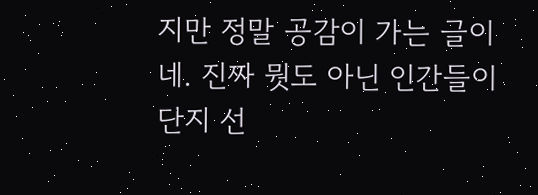지만 정말 공감이 가는 글이네. 진짜 뭣도 아닌 인간들이 단지 선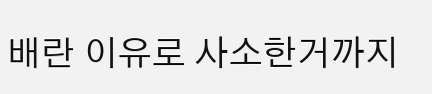배란 이유로 사소한거까지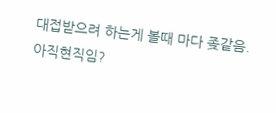대접받으려 하는게 볼때 마다 좆같음.
아직현직임?